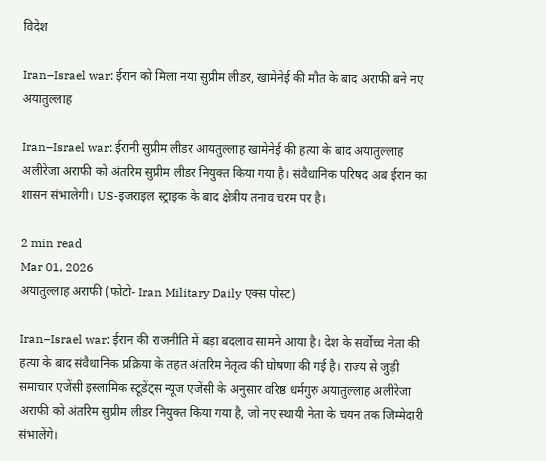विदेश

Iran–Israel war: ईरान को मिला नया सुप्रीम लीडर, खामेनेई की मौत के बाद अराफी बने नए अयातुल्लाह

Iran–Israel war: ईरानी सुप्रीम लीडर आयतुल्लाह खामेनेई की हत्या के बाद अयातुल्लाह अलीरेजा अराफी को अंतरिम सुप्रीम लीडर नियुक्त किया गया है। संवैधानिक परिषद अब ईरान का शासन संभालेगी। US-इजराइल स्ट्राइक के बाद क्षेत्रीय तनाव चरम पर है।

2 min read
Mar 01, 2026
अयातुल्लाह अराफी (फोटो- Iran Military Daily एक्स पोस्ट)

Iran–Israel war: ईरान की राजनीति में बड़ा बदलाव सामने आया है। देश के सर्वोच्च नेता की हत्या के बाद संवैधानिक प्रक्रिया के तहत अंतरिम नेतृत्व की घोषणा की गई है। राज्य से जुड़ी समाचार एजेंसी इस्लामिक स्टूडेंट्स न्यूज एजेंसी के अनुसार वरिष्ठ धर्मगुरु अयातुल्लाह अलीरेजा अराफी को अंतरिम सुप्रीम लीडर नियुक्त किया गया है, जो नए स्थायी नेता के चयन तक जिम्मेदारी संभालेंगे।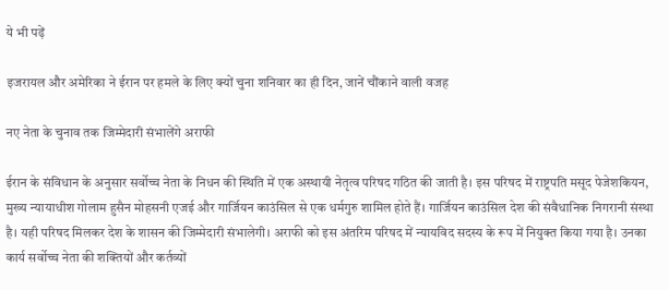ये भी पढ़ें

इजरायल और अमेरिका ने ईरान पर हमले के लिए क्यों चुना शनिवार का ही दिन, जानें चौंकाने वाली वजह

नए नेता के चुनाव तक जिम्मेदारी संभालेंगे अराफी

ईरान के संविधान के अनुसार सर्वोच्च नेता के निधन की स्थिति में एक अस्थायी नेतृत्व परिषद गठित की जाती है। इस परिषद में राष्ट्रपति मसूद पेजेशकियन, मुख्य न्यायाधीश गोलाम हुसैन मोहसनी एजई और गार्जियन काउंसिल से एक धर्मगुरु शामिल होते हैं। गार्जियन काउंसिल देश की संवैधानिक निगरानी संस्था है। यही परिषद मिलकर देश के शासन की जिम्मेदारी संभालेगी। अराफी को इस अंतरिम परिषद में न्यायविद सदस्य के रूप में नियुक्त किया गया है। उनका कार्य सर्वोच्च नेता की शक्तियों और कर्तव्यों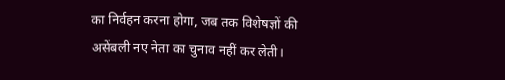का निर्वहन करना होगा, जब तक विशेषज्ञों की असेंबली नए नेता का चुनाव नहीं कर लेती।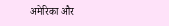अमेरिका और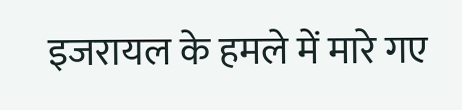इजरायल के हमले में मारे गए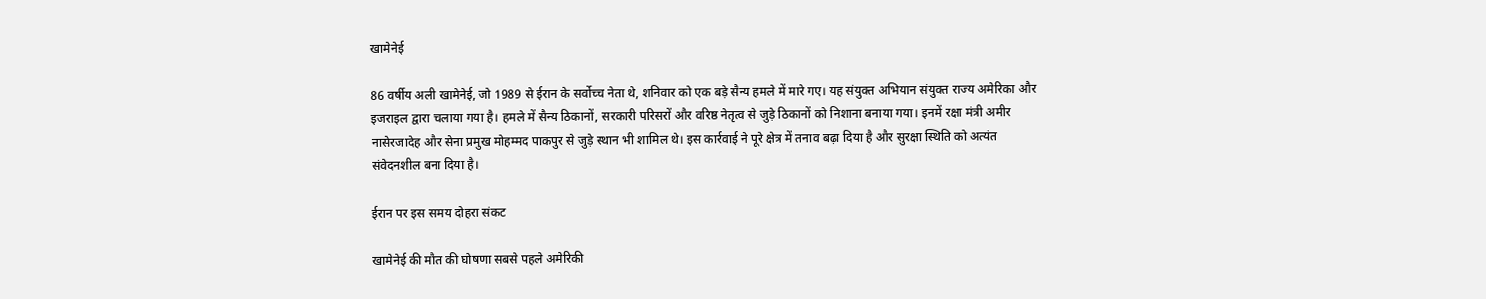खामेनेई

86 वर्षीय अली खामेनेई, जो 1989 से ईरान के सर्वोच्च नेता थे, शनिवार को एक बड़े सैन्य हमले में मारे गए। यह संयुक्त अभियान संयुक्त राज्य अमेरिका और इजराइल द्वारा चलाया गया है। हमले में सैन्य ठिकानों, सरकारी परिसरों और वरिष्ठ नेतृत्व से जुड़े ठिकानों को निशाना बनाया गया। इनमें रक्षा मंत्री अमीर नासेरजादेह और सेना प्रमुख मोहम्मद पाकपुर से जुड़े स्थान भी शामिल थे। इस कार्रवाई ने पूरे क्षेत्र में तनाव बढ़ा दिया है और सुरक्षा स्थिति को अत्यंत संवेदनशील बना दिया है।

ईरान पर इस समय दोहरा संकट

खामेनेई की मौत की घोषणा सबसे पहले अमेरिकी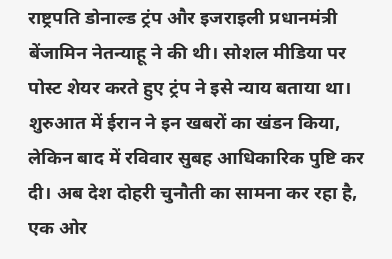राष्ट्रपति डोनाल्ड ट्रंप और इजराइली प्रधानमंत्री बेंजामिन नेतन्याहू ने की थी। सोशल मीडिया पर पोस्ट शेयर करते हुए ट्रंप ने इसे न्याय बताया था। शुरुआत में ईरान ने इन खबरों का खंडन किया, लेकिन बाद में रविवार सुबह आधिकारिक पुष्टि कर दी। अब देश दोहरी चुनौती का सामना कर रहा है, एक ओर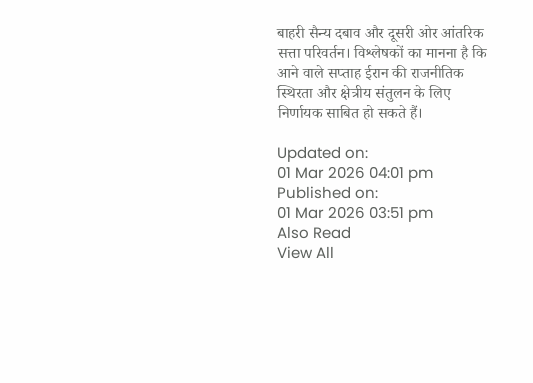बाहरी सैन्य दबाव और दूसरी ओर आंतरिक सत्ता परिवर्तन। विश्लेषकों का मानना है कि आने वाले सप्ताह ईरान की राजनीतिक स्थिरता और क्षेत्रीय संतुलन के लिए निर्णायक साबित हो सकते हैं।

Updated on:
01 Mar 2026 04:01 pm
Published on:
01 Mar 2026 03:51 pm
Also Read
View All